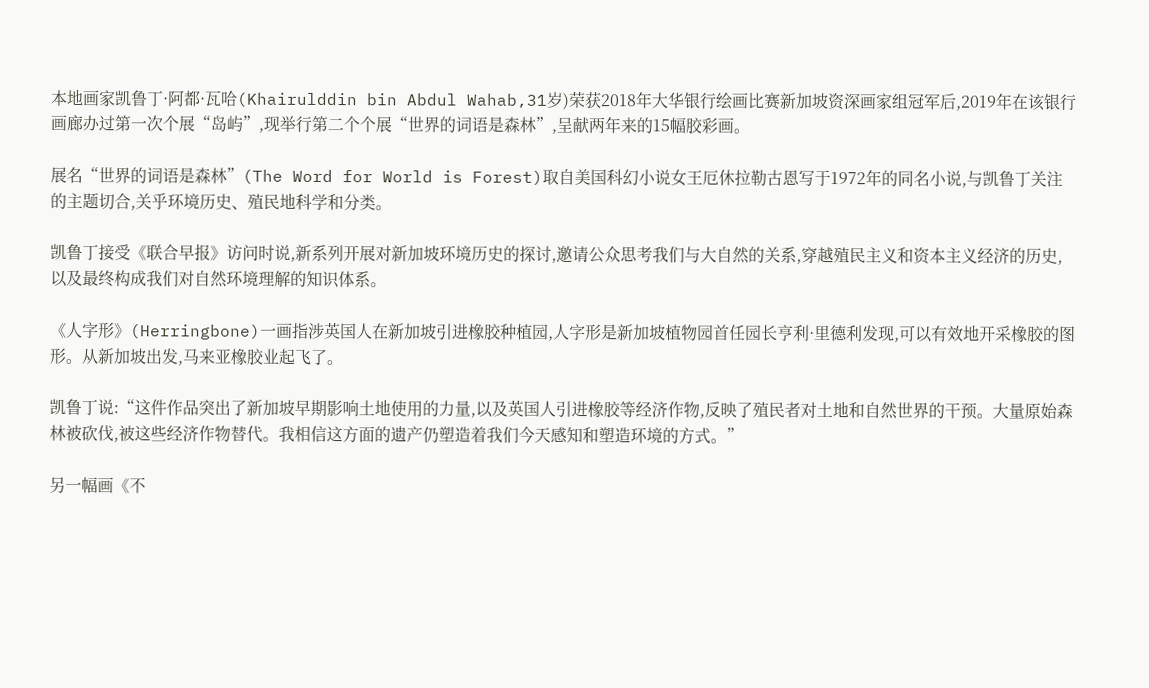本地画家凯鲁丁·阿都·瓦哈(Khairulddin bin Abdul Wahab,31岁)荣获2018年大华银行绘画比赛新加坡资深画家组冠军后,2019年在该银行画廊办过第一次个展“岛屿”,现举行第二个个展“世界的词语是森林”,呈献两年来的15幅胶彩画。

展名“世界的词语是森林”(The Word for World is Forest)取自美国科幻小说女王厄休拉勒古恩写于1972年的同名小说,与凯鲁丁关注的主题切合,关乎环境历史、殖民地科学和分类。

凯鲁丁接受《联合早报》访问时说,新系列开展对新加坡环境历史的探讨,邀请公众思考我们与大自然的关系,穿越殖民主义和资本主义经济的历史,以及最终构成我们对自然环境理解的知识体系。

《人字形》(Herringbone)一画指涉英国人在新加坡引进橡胶种植园,人字形是新加坡植物园首任园长亨利·里德利发现,可以有效地开采橡胶的图形。从新加坡出发,马来亚橡胶业起飞了。

凯鲁丁说:“这件作品突出了新加坡早期影响土地使用的力量,以及英国人引进橡胶等经济作物,反映了殖民者对土地和自然世界的干预。大量原始森林被砍伐,被这些经济作物替代。我相信这方面的遗产仍塑造着我们今天感知和塑造环境的方式。”

另一幅画《不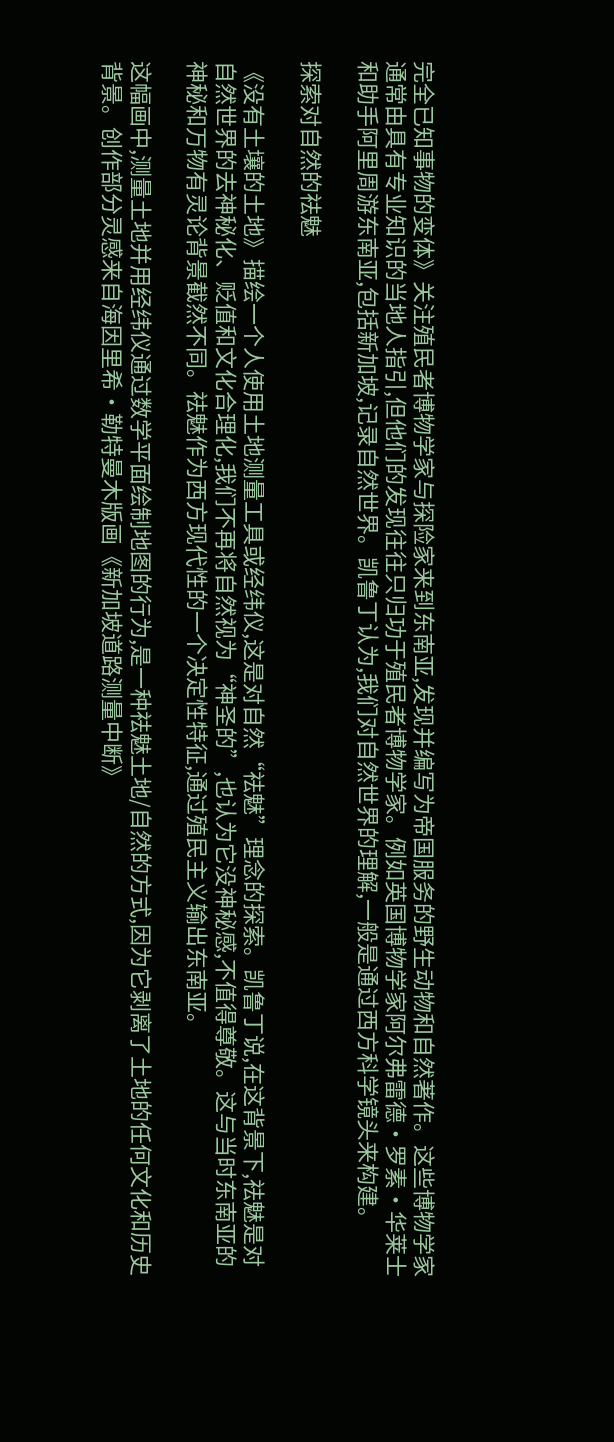完全已知事物的变体》关注殖民者博物学家与探险家来到东南亚,发现并编写为帝国服务的野生动物和自然著作。这些博物学家通常由具有专业知识的当地人指引,但他们的发现往往只归功于殖民者博物学家。例如英国博物学家阿尔弗雷德·罗素·华莱士和助手阿里周游东南亚,包括新加坡,记录自然世界。凯鲁丁认为,我们对自然世界的理解,一般是通过西方科学镜头来构建。

探索对自然的祛魅

《没有土壤的土地》描绘一个人使用土地测量工具或经纬仪,这是对自然“祛魅”理念的探索。凯鲁丁说,在这背景下,祛魅是对自然世界的去神秘化、贬值和文化合理化,我们不再将自然视为“神圣的”,也认为它没神秘感,不值得尊敬。这与当时东南亚的神秘和万物有灵论背景截然不同。祛魅作为西方现代性的一个决定性特征,通过殖民主义输出东南亚。

这幅画中,测量土地并用经纬仪通过数学平面绘制地图的行为,是一种祛魅土地/自然的方式,因为它剥离了土地的任何文化和历史背景。创作部分灵感来自海因里希·勒特曼木版画《新加坡道路测量中断》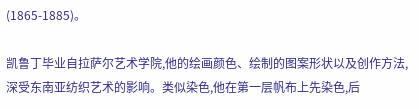(1865-1885)。

凯鲁丁毕业自拉萨尔艺术学院,他的绘画颜色、绘制的图案形状以及创作方法,深受东南亚纺织艺术的影响。类似染色,他在第一层帆布上先染色,后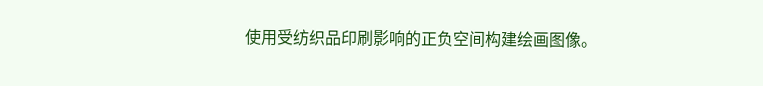使用受纺织品印刷影响的正负空间构建绘画图像。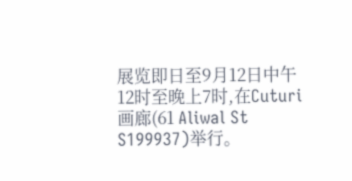展览即日至9月12日中午12时至晚上7时,在Cuturi画廊(61 Aliwal St S199937)举行。